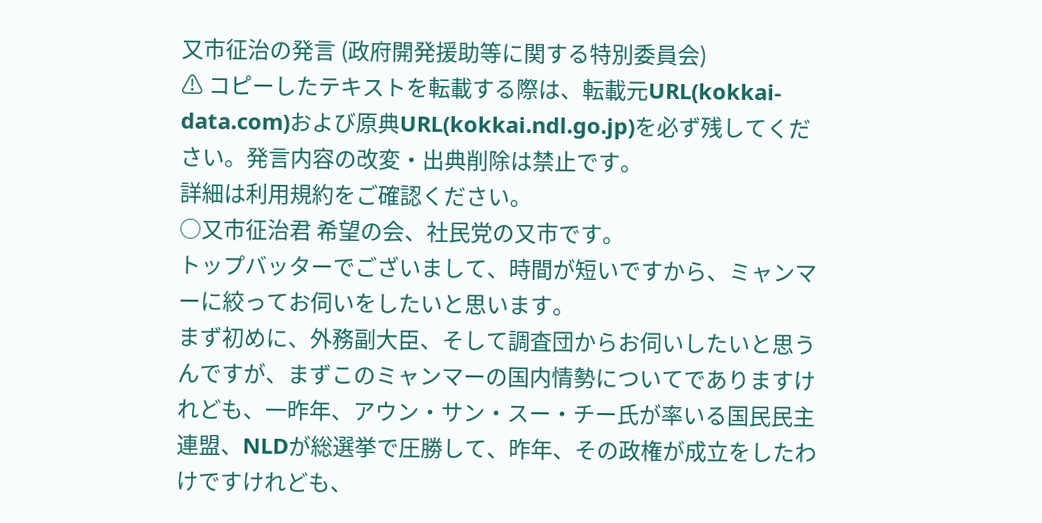又市征治の発言 (政府開発援助等に関する特別委員会)
⚠ コピーしたテキストを転載する際は、転載元URL(kokkai-data.com)および原典URL(kokkai.ndl.go.jp)を必ず残してください。発言内容の改変・出典削除は禁止です。
詳細は利用規約をご確認ください。
○又市征治君 希望の会、社民党の又市です。
トップバッターでございまして、時間が短いですから、ミャンマーに絞ってお伺いをしたいと思います。
まず初めに、外務副大臣、そして調査団からお伺いしたいと思うんですが、まずこのミャンマーの国内情勢についてでありますけれども、一昨年、アウン・サン・スー・チー氏が率いる国民民主連盟、NLDが総選挙で圧勝して、昨年、その政権が成立をしたわけですけれども、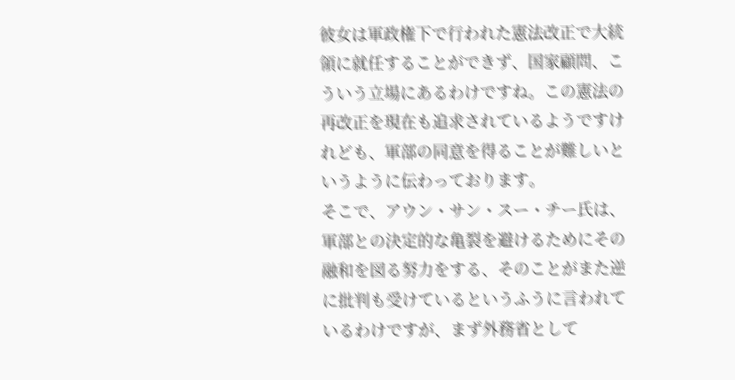彼女は軍政権下で行われた憲法改正で大統領に就任することができず、国家顧問、こういう立場にあるわけですね。この憲法の再改正を現在も追求されているようですけれども、軍部の同意を得ることが難しいというように伝わっております。
そこで、アウン・サン・スー・チー氏は、軍部との決定的な亀裂を避けるためにその融和を図る努力をする、そのことがまた逆に批判も受けているというふうに言われているわけですが、まず外務省として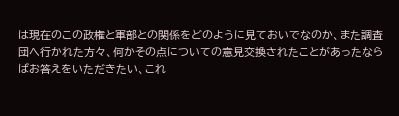は現在のこの政権と軍部との関係をどのように見ておいでなのか、また調査団へ行かれた方々、何かその点についての意見交換されたことがあったならばお答えをいただきたい、これ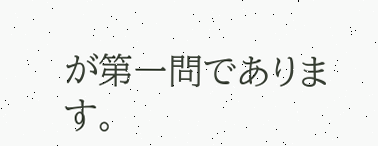が第一問であります。